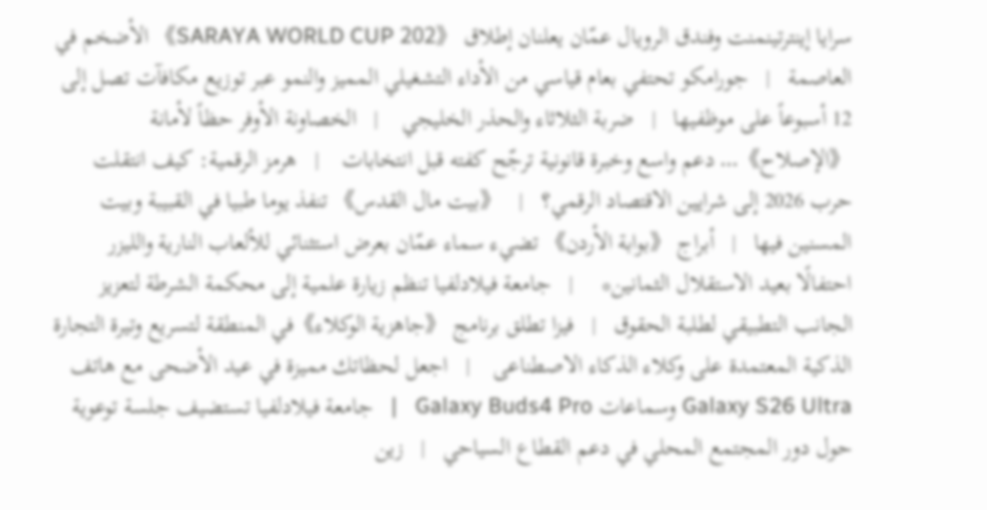سرايا إينترتينمنت وفندق الرويال عمّان يعلنان إطلاق 《SARAYA WORLD CUP 202》 الأضخم في العاصمة   |   جورامكو تحتفي بعام قياسي من الأداء التشغيلي المميز والنمو عبر توزيع مكافآت تصل إلى 12 أسبوعاً على موظفيها   |   ضربة الثلاثاء والحذر الخليجي    |   الخصاونة الأوفر حظاً لأمانة 《الإصلاح》... دعم واسع وخبرة قانونية ترجّح كفته قبل انتخابات    |   هرمز الرقمية: كيف انتقلت حرب 2026 إلى شرايين الاقتصاد الرقمي؟   |   《بيت مال القدس》 تنفذ يوما طبيا في القبيبة وبيت المسنين فيها   |   أبراج 《بوابة الأردن》 تضيء سماء عمّان بعرض استثنائي للألعاب النارية والليزر احتفالًا بعيد الاستقلال الثمانين*     |   جامعة فيلادلفيا تنظم زيارة علمية إلى محكمة الشرطة لتعزيز الجانب التطبيقي لطلبة الحقوق   |   فيزا تطلق برنامج 《جاهزية الوكلاء》في المنطقة لتسريع وتيرة التجارة الذكية المعتمدة على وكلاء الذكاء الاصطناعى    |   اجعل لحظاتك مميزة في عيد الأضحى مع هاتف Galaxy S26 Ultra وسماعات Galaxy Buds4 Pro   |   جامعة فيلادلفيا تستضيف جلسة توعوية حول دور المجتمع المحلي في دعم القطاع السياحي   |   زين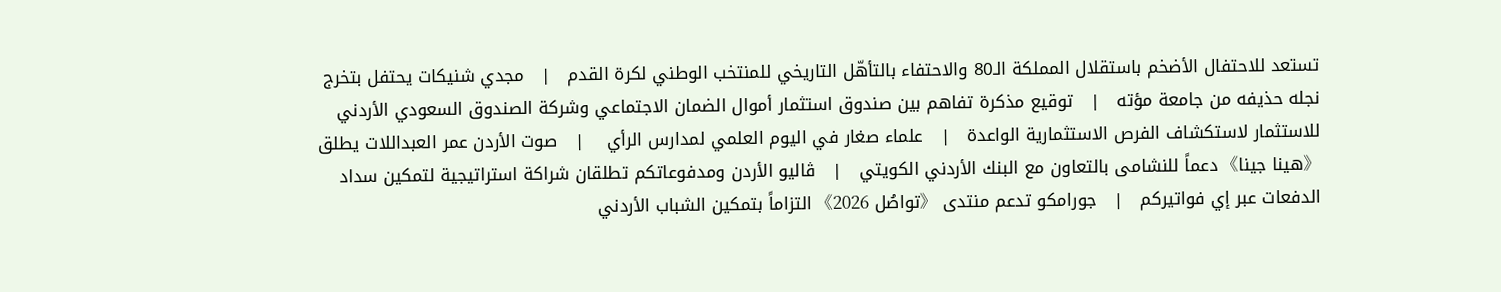تستعد للاحتفال الأضخم باستقلال المملكة الـ80 والاحتفاء بالتأهّل التاريخي للمنتخب الوطني لكرة القدم   |   مجدي شنيكات يحتفل بتخرج نجله حذيفه من جامعة مؤته   |   توقيع مذكرة تفاهم بين صندوق استثمار أموال الضمان الاجتماعي وشركة الصندوق السعودي الأردني للاستثمار لاستكشاف الفرص الاستثمارية الواعدة   |   علماء صغار في اليوم العلمي لمدارس الرأي    |   صوت الأردن عمر العبداللات يطلق 《هينا جينا》 دعماً للنشامى بالتعاون مع البنك الأردني الكويتي   |   ڤاليو الأردن ومدفوعاتكم تطلقان شراكة استراتيجية لتمكين سداد الدفعات عبر إي فواتيركم   |   جورامكو تدعم منتدى 《تواصُل 2026》 التزاماً بتمكين الشباب الأردني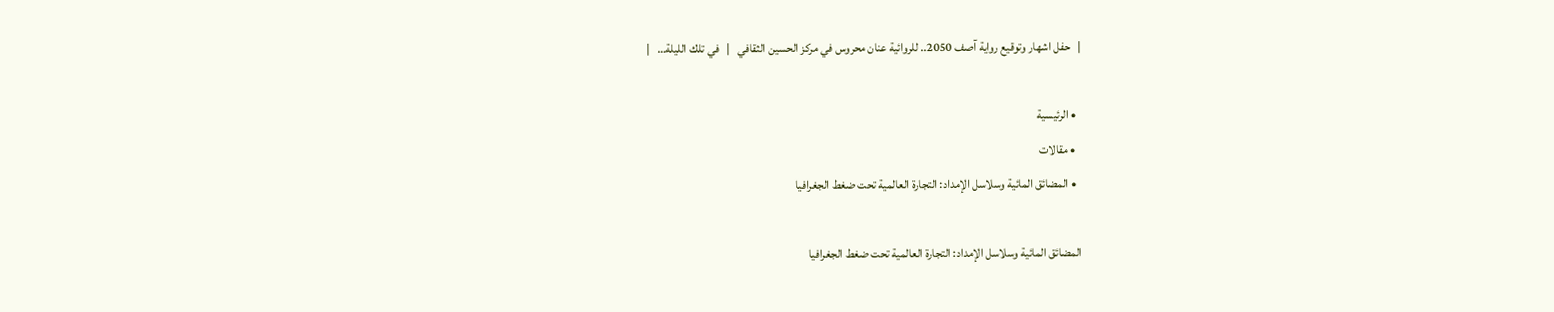|   حفل اشهار وتوقيع رواية آصف 2050.. للروائية عنان محروس في مركز الحسين الثقافي   |   في تلك الليلة…   |

  • الرئيسية
  • مقالات
  • المضائق المائية وسلاسل الإمداد: التجارة العالمية تحت ضغط الجغرافيا

المضائق المائية وسلاسل الإمداد: التجارة العالمية تحت ضغط الجغرافيا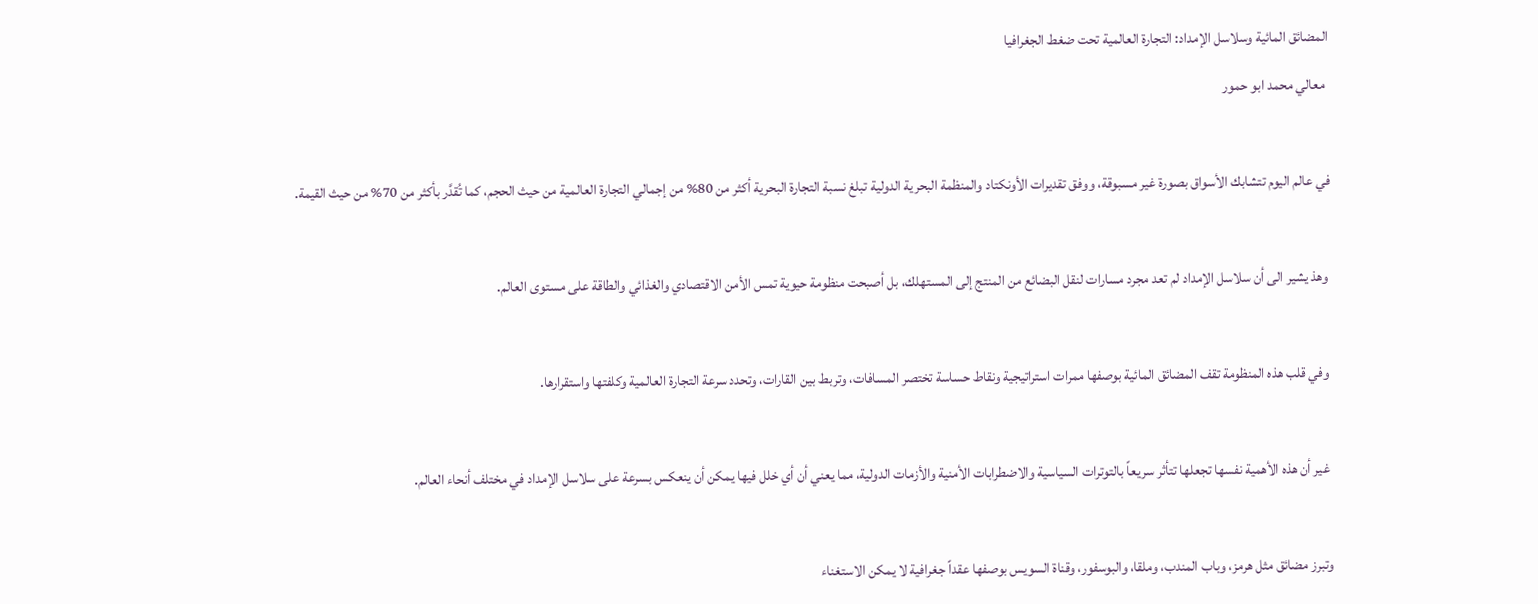المضائق المائية وسلاسل الإمداد: التجارة العالمية تحت ضغط الجغرافيا

 معالي محمد ابو حمور



في عالم اليوم تتشابك الأسواق بصورة غير مسبوقة، ووفق تقديرات الأونكتاد والمنظمة البحرية الدولية تبلغ نسبة التجارة البحرية أكثر من 80% من إجمالي التجارة العالمية من حيث الحجم، كما تُقدَّر بأكثر من 70% من حيث القيمة.



 وهذ يشير الى أن سلاسل الإمداد لم تعد مجرد مسارات لنقل البضائع من المنتج إلى المستهلك، بل أصبحت منظومة حيوية تمس الأمن الاقتصادي والغذائي والطاقة على مستوى العالم.



 وفي قلب هذه المنظومة تقف المضائق المائية بوصفها ممرات استراتيجية ونقاط حساسة تختصر المسافات، وتربط بين القارات، وتحدد سرعة التجارة العالمية وكلفتها واستقرارها.



 غير أن هذه الأهمية نفسها تجعلها تتأثر سريعاً بالتوترات السياسية والاضطرابات الأمنية والأزمات الدولية، مما يعني أن أي خلل فيها يمكن أن ينعكس بسرعة على سلاسل الإمداد في مختلف أنحاء العالم.



وتبرز مضائق مثل هرمز، وباب المندب، وملقا، والبوسفور، وقناة السويس بوصفها عقداً جغرافية لا يمكن الاستغناء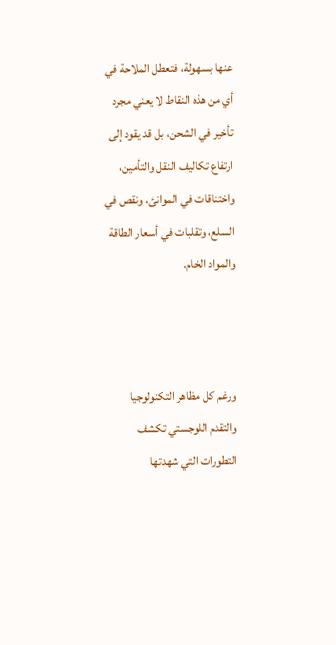عنها بسهولة، فتعطل الملاحة في أي من هذه النقاط لا يعني مجرد تأخير في الشحن، بل قد يقود إلى ارتفاع تكاليف النقل والتأمين، واختناقات في الموانئ، ونقص في السلع، وتقلبات في أسعار الطاقة والمواد الخام.



ورغم كل مظاهر التكنولوجيا والتقدم اللوجستي تكشف التطورات التي شهدتها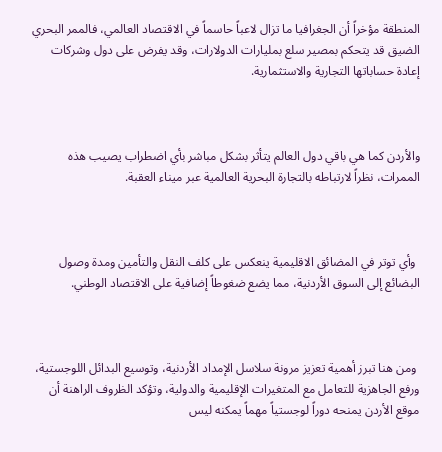المنطقة مؤخراً أن الجغرافيا ما تزال لاعباً حاسماً في الاقتصاد العالمي، فالممر البحري الضيق قد يتحكم بمصير سلع بمليارات الدولارات، وقد يفرض على دول وشركات إعادة حساباتها التجارية والاستثمارية.



والأردن كما هي باقي دول العالم يتأثر بشكل مباشر بأي اضطراب يصيب هذه الممرات، نظراً لارتباطه بالتجارة البحرية العالمية عبر ميناء العقبة.



 وأي توتر في المضائق الاقليمية ينعكس على كلف النقل والتأمين ومدة وصول البضائع إلى السوق الأردنية، مما يضع ضغوطاً إضافية على الاقتصاد الوطني.



 ومن هنا تبرز أهمية تعزيز مرونة سلاسل الإمداد الأردنية، وتوسيع البدائل اللوجستية، ورفع الجاهزية للتعامل مع المتغيرات الإقليمية والدولية، وتؤكد الظروف الراهنة أن موقع الأردن يمنحه دوراً لوجستياً مهماً يمكنه ليس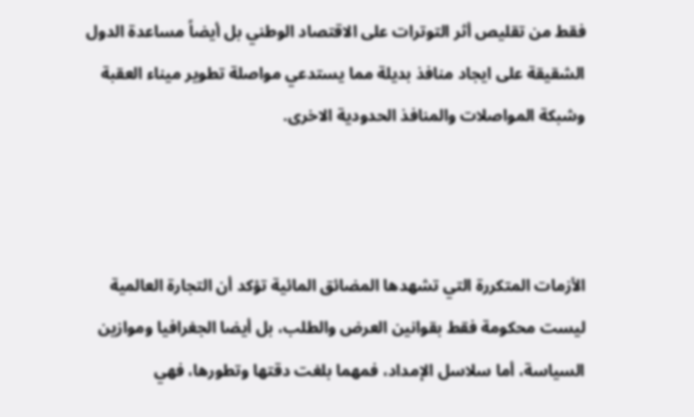فقط من تقليص أثر التوترات على الاقتصاد الوطني بل أيضاً مساعدة الدول الشقيقة على ايجاد منافذ بديلة مما يستدعي مواصلة تطوير ميناء العقبة وشبكة المواصلات والمنافذ الحدودية الاخرى.



الأزمات المتكررة التي تشهدها المضائق المائية تؤكد أن التجارة العالمية ليست محكومة فقط بقوانين العرض والطلب، بل أيضا الجغرافيا وموازين السياسة، أما سلاسل الإمداد، فمهما بلغت دقتها وتطورها، فهي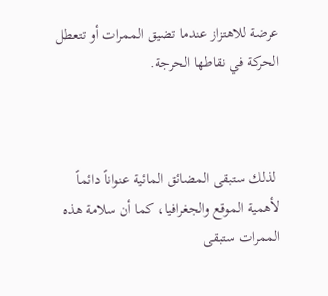عرضة للاهتزاز عندما تضيق الممرات أو تتعطل الحركة في نقاطها الحرجة.



 لذلك ستبقى المضائق المائية عنواناً دائماً لأهمية الموقع والجغرافيا، كما أن سلامة هذه الممرات ستبقى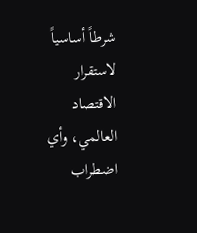شرطاً أساسياً لاستقرار الاقتصاد العالمي، وأي اضطراب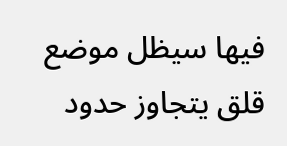فيها سيظل موضع قلق يتجاوز حدود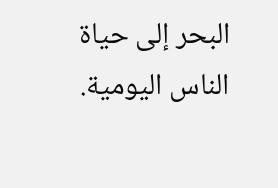البحر إلى حياة الناس اليومية.